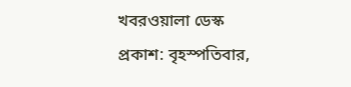খবরওয়ালা ডেস্ক
প্রকাশ: বৃহস্পতিবার,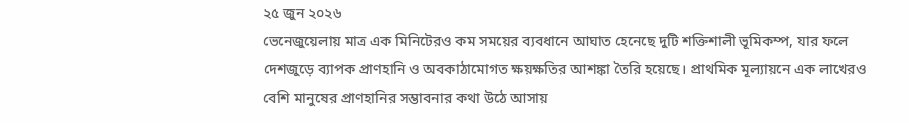২৫ জুন ২০২৬
ভেনেজুয়েলায় মাত্র এক মিনিটেরও কম সময়ের ব্যবধানে আঘাত হেনেছে দুটি শক্তিশালী ভূমিকম্প, যার ফলে দেশজুড়ে ব্যাপক প্রাণহানি ও অবকাঠামোগত ক্ষয়ক্ষতির আশঙ্কা তৈরি হয়েছে। প্রাথমিক মূল্যায়নে এক লাখেরও বেশি মানুষের প্রাণহানির সম্ভাবনার কথা উঠে আসায়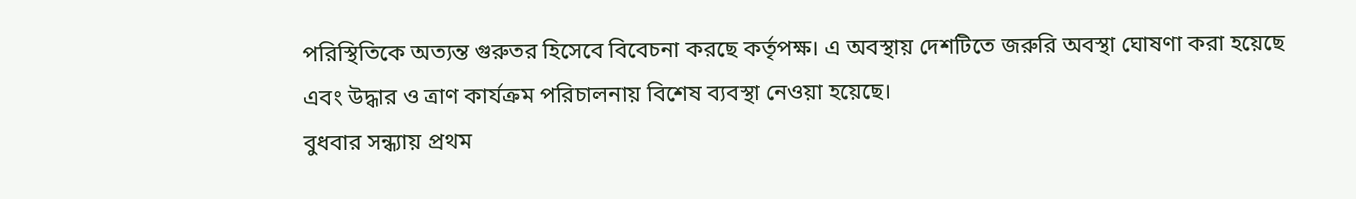পরিস্থিতিকে অত্যন্ত গুরুতর হিসেবে বিবেচনা করছে কর্তৃপক্ষ। এ অবস্থায় দেশটিতে জরুরি অবস্থা ঘোষণা করা হয়েছে এবং উদ্ধার ও ত্রাণ কার্যক্রম পরিচালনায় বিশেষ ব্যবস্থা নেওয়া হয়েছে।
বুধবার সন্ধ্যায় প্রথম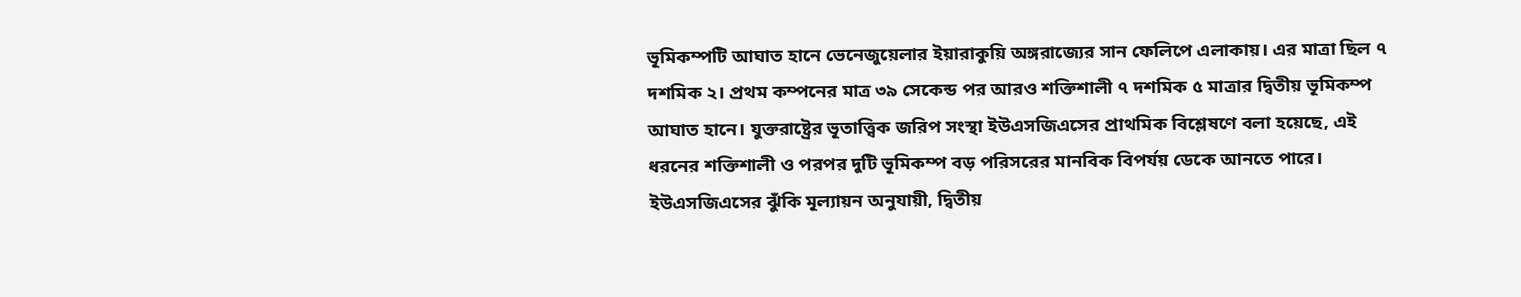ভূমিকম্পটি আঘাত হানে ভেনেজুয়েলার ইয়ারাকুয়ি অঙ্গরাজ্যের সান ফেলিপে এলাকায়। এর মাত্রা ছিল ৭ দশমিক ২। প্রথম কম্পনের মাত্র ৩৯ সেকেন্ড পর আরও শক্তিশালী ৭ দশমিক ৫ মাত্রার দ্বিতীয় ভূমিকম্প আঘাত হানে। যুক্তরাষ্ট্রের ভূতাত্ত্বিক জরিপ সংস্থা ইউএসজিএসের প্রাথমিক বিশ্লেষণে বলা হয়েছে, এই ধরনের শক্তিশালী ও পরপর দুটি ভূমিকম্প বড় পরিসরের মানবিক বিপর্যয় ডেকে আনতে পারে।
ইউএসজিএসের ঝুঁকি মূল্যায়ন অনুযায়ী, দ্বিতীয়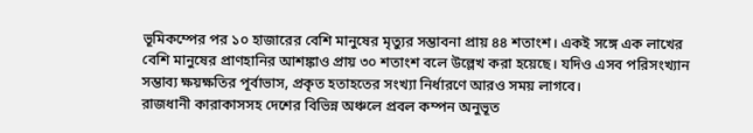ভূমিকম্পের পর ১০ হাজারের বেশি মানুষের মৃত্যুর সম্ভাবনা প্রায় ৪৪ শতাংশ। একই সঙ্গে এক লাখের বেশি মানুষের প্রাণহানির আশঙ্কাও প্রায় ৩০ শতাংশ বলে উল্লেখ করা হয়েছে। যদিও এসব পরিসংখ্যান সম্ভাব্য ক্ষয়ক্ষতির পূর্বাভাস, প্রকৃত হতাহতের সংখ্যা নির্ধারণে আরও সময় লাগবে।
রাজধানী কারাকাসসহ দেশের বিভিন্ন অঞ্চলে প্রবল কম্পন অনুভূত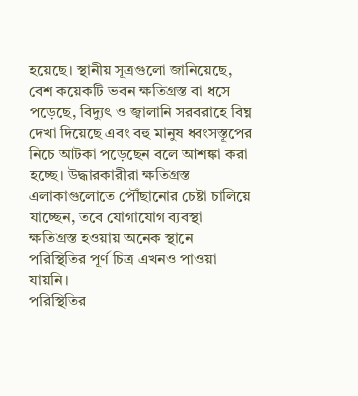হয়েছে। স্থানীয় সূত্রগুলো জানিয়েছে, বেশ কয়েকটি ভবন ক্ষতিগ্রস্ত বা ধসে পড়েছে, বিদ্যুৎ ও জ্বালানি সরবরাহে বিঘ্ন দেখা দিয়েছে এবং বহু মানুষ ধ্বংসস্তূপের নিচে আটকা পড়েছেন বলে আশঙ্কা করা হচ্ছে। উদ্ধারকারীরা ক্ষতিগ্রস্ত এলাকাগুলোতে পৌঁছানোর চেষ্টা চালিয়ে যাচ্ছেন, তবে যোগাযোগ ব্যবস্থা ক্ষতিগ্রস্ত হওয়ায় অনেক স্থানে পরিস্থিতির পূর্ণ চিত্র এখনও পাওয়া যায়নি।
পরিস্থিতির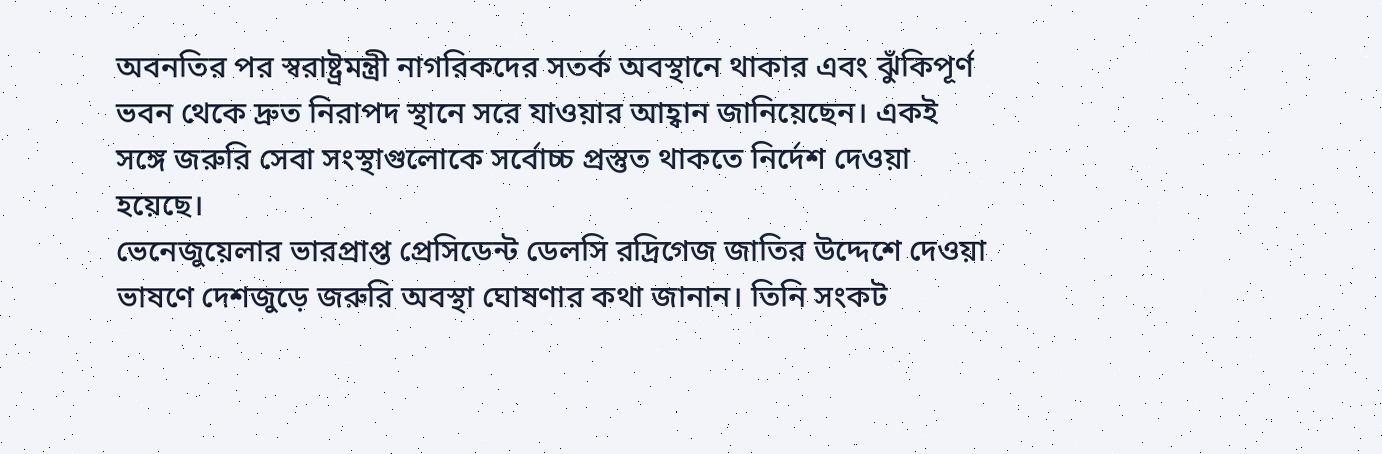অবনতির পর স্বরাষ্ট্রমন্ত্রী নাগরিকদের সতর্ক অবস্থানে থাকার এবং ঝুঁকিপূর্ণ ভবন থেকে দ্রুত নিরাপদ স্থানে সরে যাওয়ার আহ্বান জানিয়েছেন। একই সঙ্গে জরুরি সেবা সংস্থাগুলোকে সর্বোচ্চ প্রস্তুত থাকতে নির্দেশ দেওয়া হয়েছে।
ভেনেজুয়েলার ভারপ্রাপ্ত প্রেসিডেন্ট ডেলসি রদ্রিগেজ জাতির উদ্দেশে দেওয়া ভাষণে দেশজুড়ে জরুরি অবস্থা ঘোষণার কথা জানান। তিনি সংকট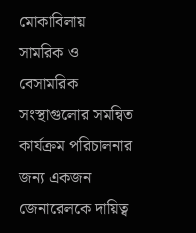মোকাবিলায় সামরিক ও বেসামরিক সংস্থাগুলোর সমন্বিত কার্যক্রম পরিচালনার জন্য একজন জেনারেলকে দায়িত্ব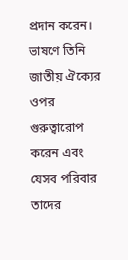প্রদান করেন। ভাষণে তিনি জাতীয় ঐক্যের ওপর গুরুত্বারোপ করেন এবং যেসব পরিবার তাদের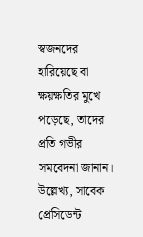স্বজনদের হারিয়েছে বা ক্ষয়ক্ষতির মুখে পড়েছে, তাদের প্রতি গভীর সমবেদনা জানান।
উল্লেখ্য, সাবেক প্রেসিডেন্ট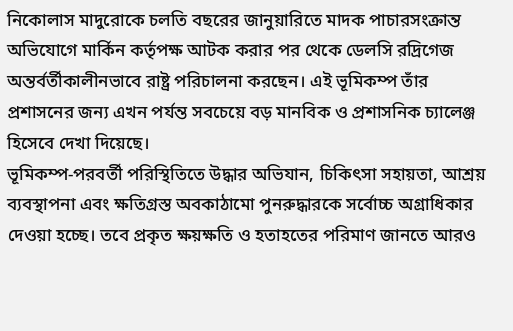নিকোলাস মাদুরোকে চলতি বছরের জানুয়ারিতে মাদক পাচারসংক্রান্ত অভিযোগে মার্কিন কর্তৃপক্ষ আটক করার পর থেকে ডেলসি রদ্রিগেজ অন্তর্বর্তীকালীনভাবে রাষ্ট্র পরিচালনা করছেন। এই ভূমিকম্প তাঁর প্রশাসনের জন্য এখন পর্যন্ত সবচেয়ে বড় মানবিক ও প্রশাসনিক চ্যালেঞ্জ হিসেবে দেখা দিয়েছে।
ভূমিকম্প-পরবর্তী পরিস্থিতিতে উদ্ধার অভিযান, চিকিৎসা সহায়তা, আশ্রয় ব্যবস্থাপনা এবং ক্ষতিগ্রস্ত অবকাঠামো পুনরুদ্ধারকে সর্বোচ্চ অগ্রাধিকার দেওয়া হচ্ছে। তবে প্রকৃত ক্ষয়ক্ষতি ও হতাহতের পরিমাণ জানতে আরও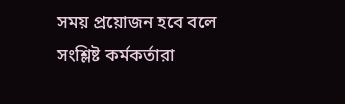সময় প্রয়োজন হবে বলে সংশ্লিষ্ট কর্মকর্তারা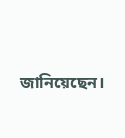জানিয়েছেন।